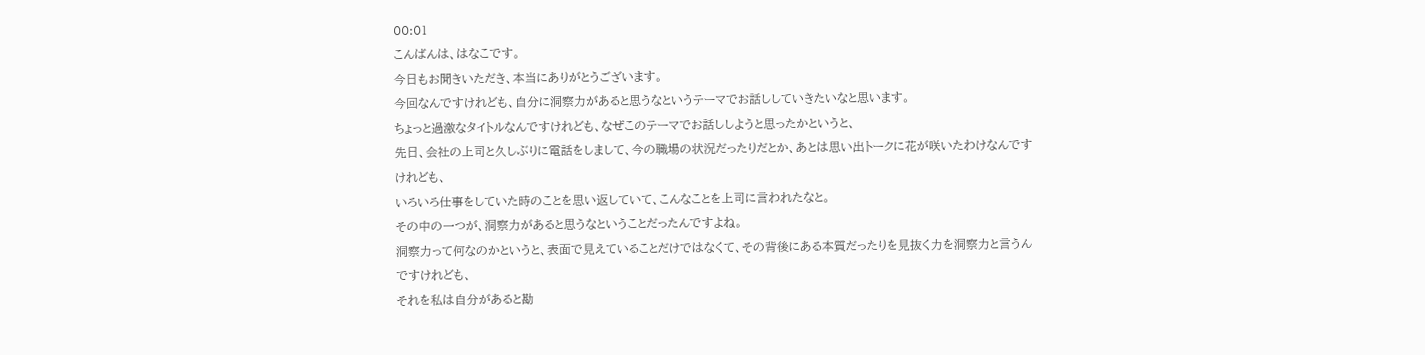00:01
こんばんは、はなこです。
今日もお聞きいただき、本当にありがとうございます。
今回なんですけれども、自分に洞察力があると思うなというテーマでお話ししていきたいなと思います。
ちょっと過激なタイトルなんですけれども、なぜこのテーマでお話ししようと思ったかというと、
先日、会社の上司と久しぶりに電話をしまして、今の職場の状況だったりだとか、あとは思い出トークに花が咲いたわけなんですけれども、
いろいろ仕事をしていた時のことを思い返していて、こんなことを上司に言われたなと。
その中の一つが、洞察力があると思うなということだったんですよね。
洞察力って何なのかというと、表面で見えていることだけではなくて、その背後にある本質だったりを見抜く力を洞察力と言うんですけれども、
それを私は自分があると勘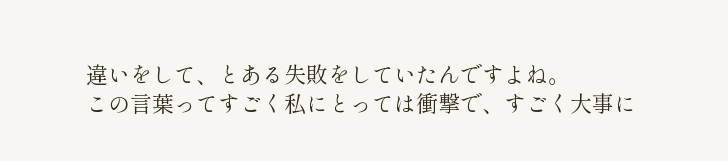違いをして、とある失敗をしていたんですよね。
この言葉ってすごく私にとっては衝撃で、すごく大事に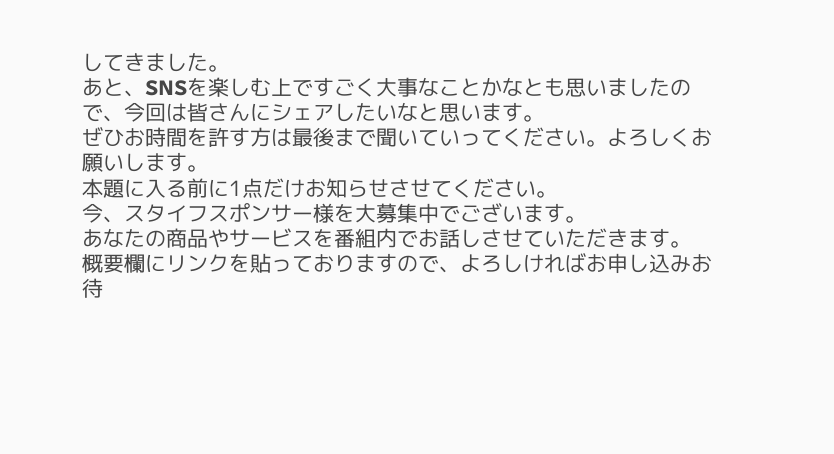してきました。
あと、SNSを楽しむ上ですごく大事なことかなとも思いましたので、今回は皆さんにシェアしたいなと思います。
ぜひお時間を許す方は最後まで聞いていってください。よろしくお願いします。
本題に入る前に1点だけお知らせさせてください。
今、スタイフスポンサー様を大募集中でございます。
あなたの商品やサービスを番組内でお話しさせていただきます。
概要欄にリンクを貼っておりますので、よろしければお申し込みお待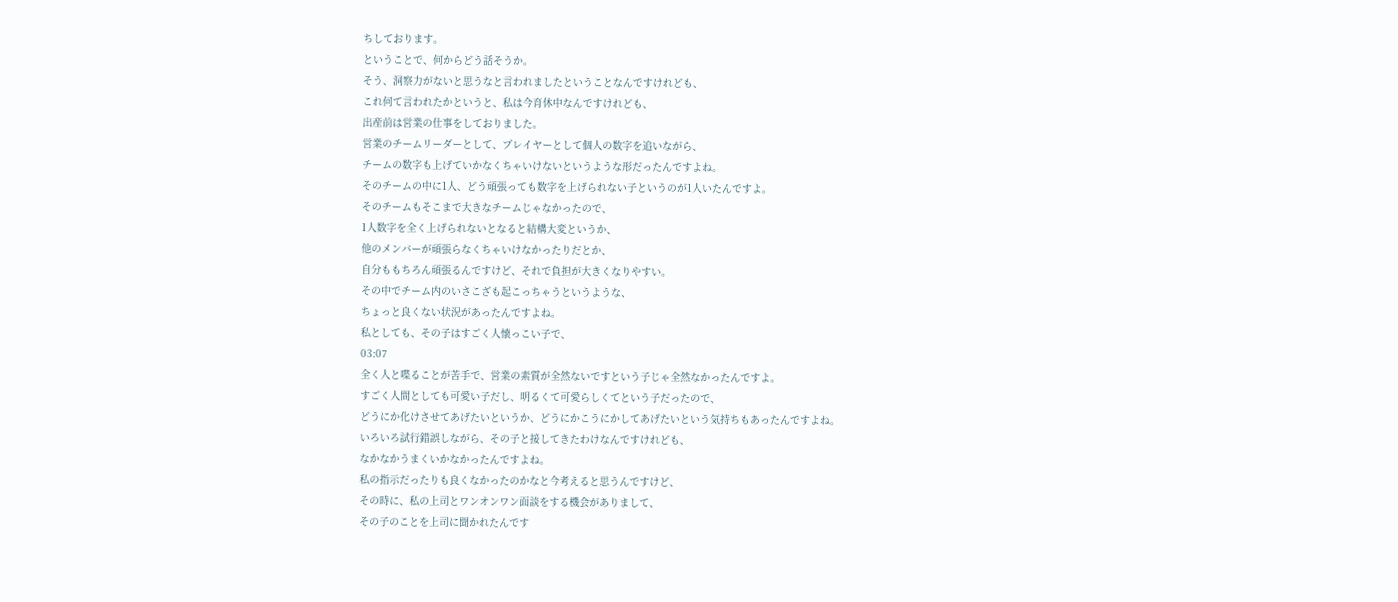ちしております。
ということで、何からどう話そうか。
そう、洞察力がないと思うなと言われましたということなんですけれども、
これ何て言われたかというと、私は今育休中なんですけれども、
出産前は営業の仕事をしておりました。
営業のチームリーダーとして、プレイヤーとして個人の数字を追いながら、
チームの数字も上げていかなくちゃいけないというような形だったんですよね。
そのチームの中に1人、どう頑張っても数字を上げられない子というのが1人いたんですよ。
そのチームもそこまで大きなチームじゃなかったので、
1人数字を全く上げられないとなると結構大変というか、
他のメンバーが頑張らなくちゃいけなかったりだとか、
自分ももちろん頑張るんですけど、それで負担が大きくなりやすい。
その中でチーム内のいさこざも起こっちゃうというような、
ちょっと良くない状況があったんですよね。
私としても、その子はすごく人懐っこい子で、
03:07
全く人と喋ることが苦手で、営業の素質が全然ないですという子じゃ全然なかったんですよ。
すごく人間としても可愛い子だし、明るくて可愛らしくてという子だったので、
どうにか化けさせてあげたいというか、どうにかこうにかしてあげたいという気持ちもあったんですよね。
いろいろ試行錯誤しながら、その子と接してきたわけなんですけれども、
なかなかうまくいかなかったんですよね。
私の指示だったりも良くなかったのかなと今考えると思うんですけど、
その時に、私の上司とワンオンワン面談をする機会がありまして、
その子のことを上司に聞かれたんです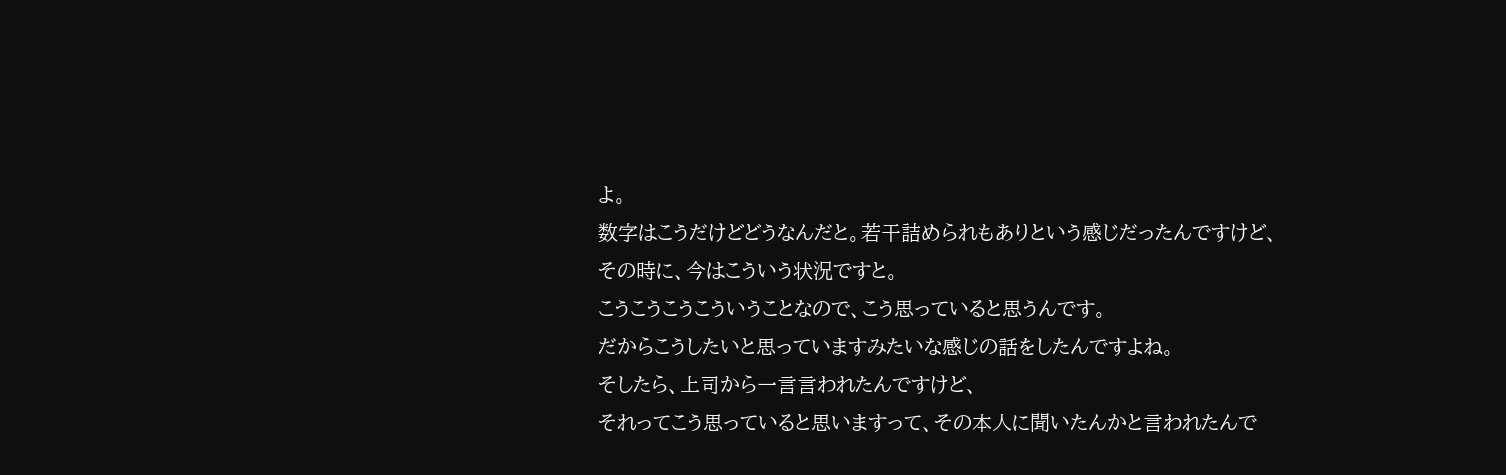よ。
数字はこうだけどどうなんだと。若干詰められもありという感じだったんですけど、
その時に、今はこういう状況ですと。
こうこうこうこういうことなので、こう思っていると思うんです。
だからこうしたいと思っていますみたいな感じの話をしたんですよね。
そしたら、上司から一言言われたんですけど、
それってこう思っていると思いますって、その本人に聞いたんかと言われたんで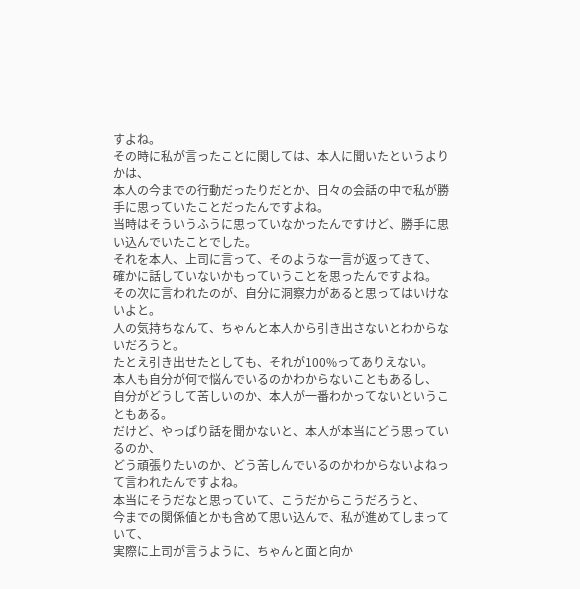すよね。
その時に私が言ったことに関しては、本人に聞いたというよりかは、
本人の今までの行動だったりだとか、日々の会話の中で私が勝手に思っていたことだったんですよね。
当時はそういうふうに思っていなかったんですけど、勝手に思い込んでいたことでした。
それを本人、上司に言って、そのような一言が返ってきて、
確かに話していないかもっていうことを思ったんですよね。
その次に言われたのが、自分に洞察力があると思ってはいけないよと。
人の気持ちなんて、ちゃんと本人から引き出さないとわからないだろうと。
たとえ引き出せたとしても、それが100%ってありえない。
本人も自分が何で悩んでいるのかわからないこともあるし、
自分がどうして苦しいのか、本人が一番わかってないということもある。
だけど、やっぱり話を聞かないと、本人が本当にどう思っているのか、
どう頑張りたいのか、どう苦しんでいるのかわからないよねって言われたんですよね。
本当にそうだなと思っていて、こうだからこうだろうと、
今までの関係値とかも含めて思い込んで、私が進めてしまっていて、
実際に上司が言うように、ちゃんと面と向か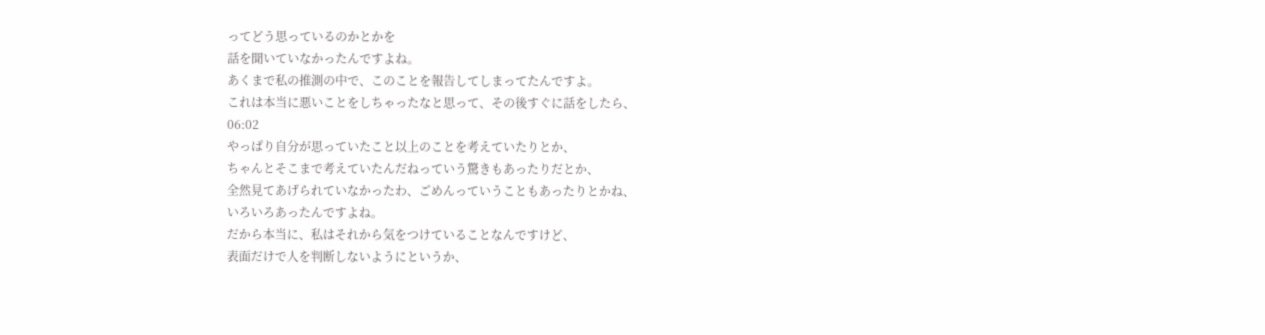ってどう思っているのかとかを
話を聞いていなかったんですよね。
あくまで私の推測の中で、このことを報告してしまってたんですよ。
これは本当に悪いことをしちゃったなと思って、その後すぐに話をしたら、
06:02
やっぱり自分が思っていたこと以上のことを考えていたりとか、
ちゃんとそこまで考えていたんだねっていう驚きもあったりだとか、
全然見てあげられていなかったわ、ごめんっていうこともあったりとかね、
いろいろあったんですよね。
だから本当に、私はそれから気をつけていることなんですけど、
表面だけで人を判断しないようにというか、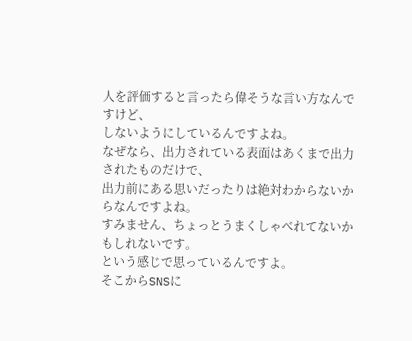人を評価すると言ったら偉そうな言い方なんですけど、
しないようにしているんですよね。
なぜなら、出力されている表面はあくまで出力されたものだけで、
出力前にある思いだったりは絶対わからないからなんですよね。
すみません、ちょっとうまくしゃべれてないかもしれないです。
という感じで思っているんですよ。
そこからSNSに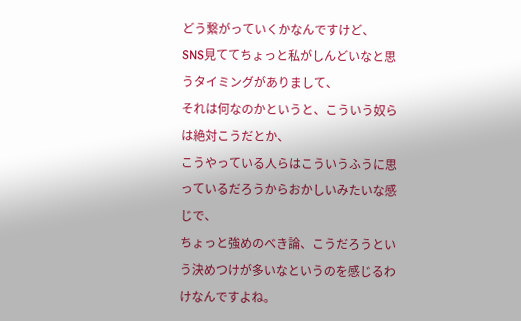どう繋がっていくかなんですけど、
SNS見ててちょっと私がしんどいなと思うタイミングがありまして、
それは何なのかというと、こういう奴らは絶対こうだとか、
こうやっている人らはこういうふうに思っているだろうからおかしいみたいな感じで、
ちょっと強めのべき論、こうだろうという決めつけが多いなというのを感じるわけなんですよね。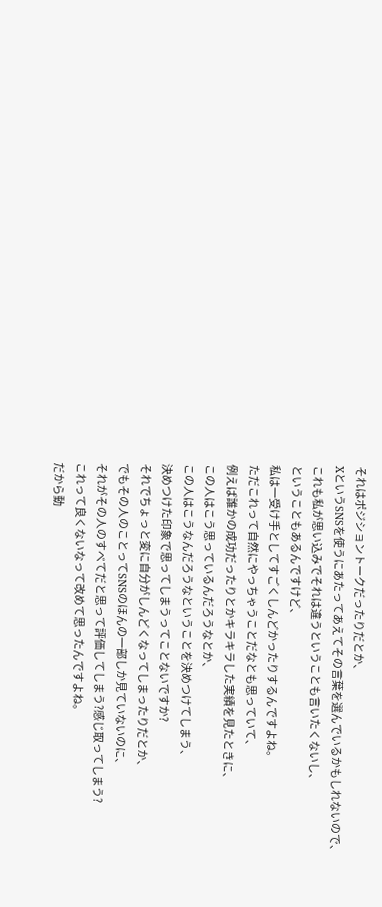それはポジショントークだったりだとか、
XというSNSを使うにあたってあえてその言葉を選んでいるかもしれないので、
これも私が思い込みでそれは違うということも言いたくないし、
ということもあるんですけど、
私は一受け手としてすごくしんどかったりするんですよね。
ただこれって自然にやっちゃうことだなとも思っていて、
例えば誰かの成功だったりとかキラキラした実績を見たときに、
この人はこう思っているんだろうなとか、
この人はこうなんだろうなということを決めつけてしまう、
決めつけた印象で思ってしまうってことないですか?
それでちょっと変に自分がしんどくなってしまったりだとか、
でもその人のことってSNSのほんの一部しか見ていないのに、
それがその人のすべてだと思って評価してしまう?感じ取ってしまう?
これって良くないなって改めて思ったんですよね。
だから動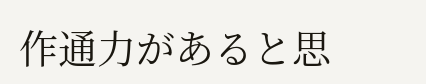作通力があると思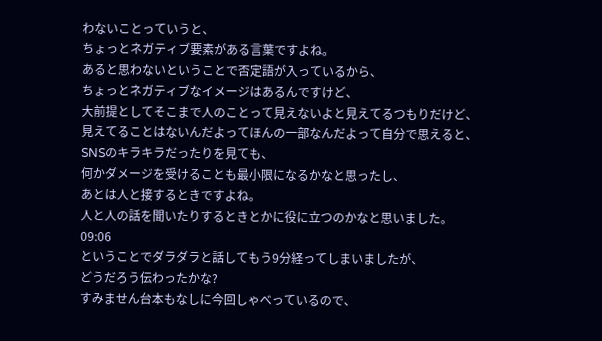わないことっていうと、
ちょっとネガティブ要素がある言葉ですよね。
あると思わないということで否定語が入っているから、
ちょっとネガティブなイメージはあるんですけど、
大前提としてそこまで人のことって見えないよと見えてるつもりだけど、
見えてることはないんだよってほんの一部なんだよって自分で思えると、
SNSのキラキラだったりを見ても、
何かダメージを受けることも最小限になるかなと思ったし、
あとは人と接するときですよね。
人と人の話を聞いたりするときとかに役に立つのかなと思いました。
09:06
ということでダラダラと話してもう9分経ってしまいましたが、
どうだろう伝わったかな?
すみません台本もなしに今回しゃべっているので、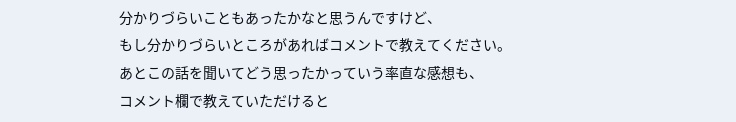分かりづらいこともあったかなと思うんですけど、
もし分かりづらいところがあればコメントで教えてください。
あとこの話を聞いてどう思ったかっていう率直な感想も、
コメント欄で教えていただけると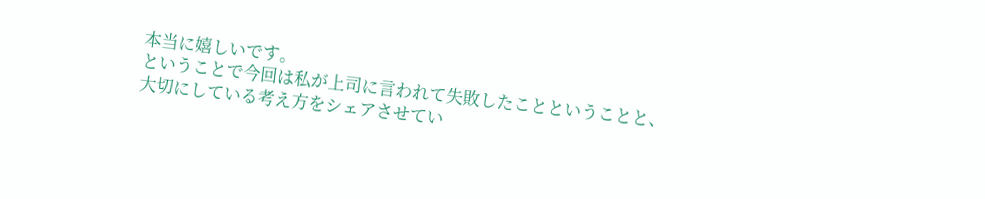本当に嬉しいです。
ということで今回は私が上司に言われて失敗したことということと、
大切にしている考え方をシェアさせてい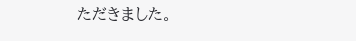ただきました。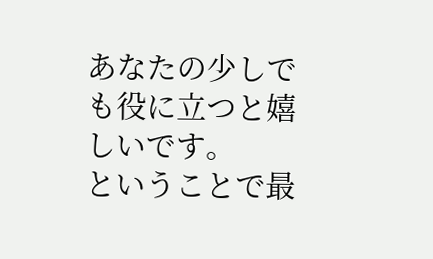あなたの少しでも役に立つと嬉しいです。
ということで最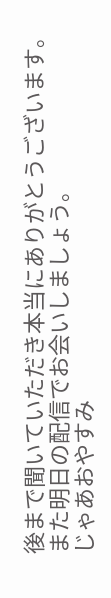後まで聞いていただき本当にありがとうございます。
また明日の配信でお会いしましょう。
じゃあおやすみ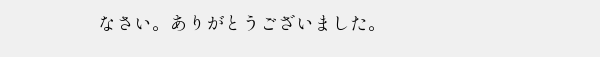なさい。ありがとうございました。